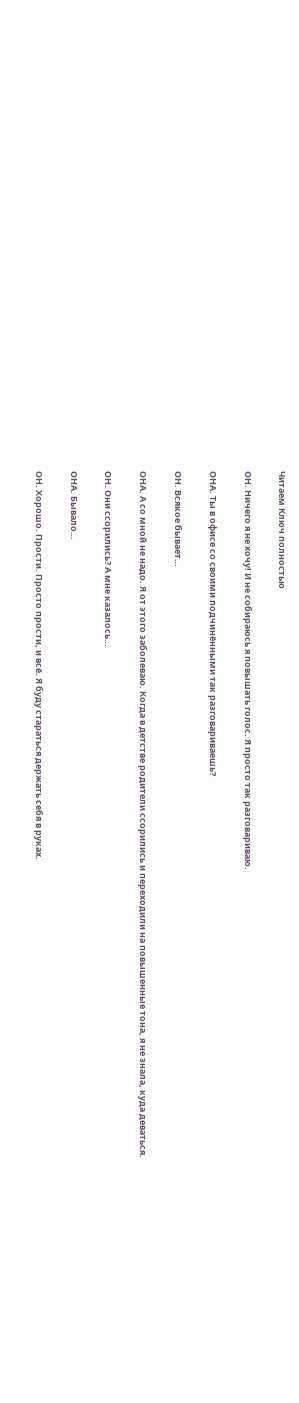Читаем Ключ полностью

ОН. Ничего я не хочу! И не собираюсь я повышать голос. Я просто так разговариваю.

ОНА. Ты в офисе со своими подчинёнными так разговариваешь?

ОН. Всякое бывает…

ОНА. А со мной не надо. Я от этого заболеваю. Когда в детстве родители ссорились и переходили на повышенные тона, я не знала, куда деваться.

ОН. Они ссорились? А мне казалось…

ОНА. Бывало…

ОН. Хорошо. Прости. Просто прости, и всё. Я буду стараться держать себя в руках.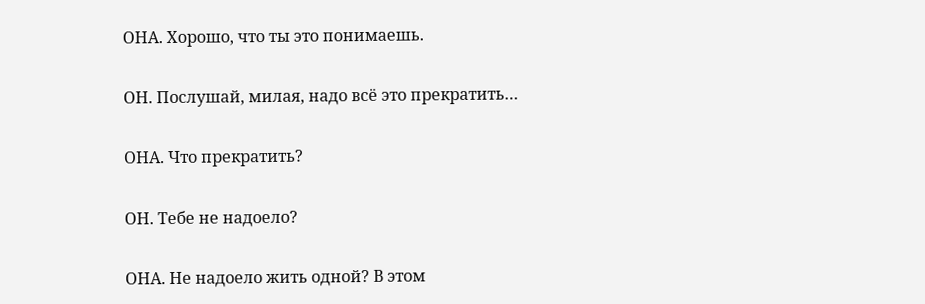ОНА. Хорошо, что ты это понимаешь.

ОН. Послушай, милая, надо всё это прекратить…

ОНА. Что прекратить?

ОН. Тебе не надоело?

ОНА. Не надоело жить одной? В этом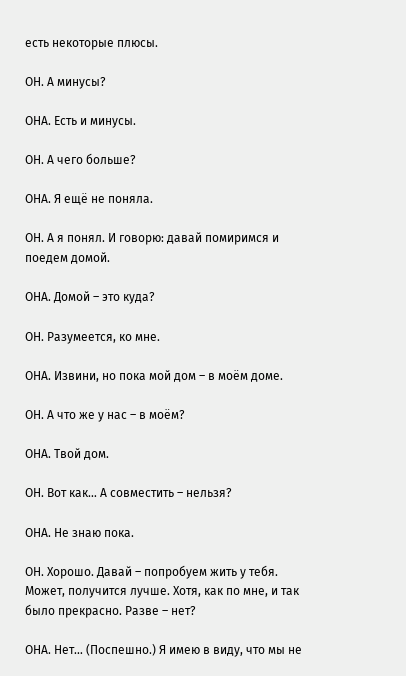есть некоторые плюсы.

ОН. А минусы?

ОНА. Есть и минусы.

ОН. А чего больше?

ОНА. Я ещё не поняла.

ОН. А я понял. И говорю: давай помиримся и поедем домой.

ОНА. Домой – это куда?

ОН. Разумеется, ко мне.

ОНА. Извини, но пока мой дом – в моём доме.

ОН. А что же у нас – в моём?

ОНА. Твой дом.

ОН. Вот как… А совместить – нельзя?

ОНА. Не знаю пока.

ОН. Хорошо. Давай – попробуем жить у тебя. Может, получится лучше. Хотя, как по мне, и так было прекрасно. Разве – нет?

ОНА. Нет… (Поспешно.) Я имею в виду, что мы не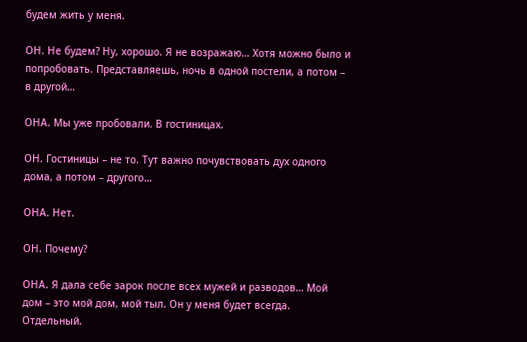будем жить у меня.

ОН. Не будем? Ну, хорошо. Я не возражаю… Хотя можно было и попробовать. Представляешь, ночь в одной постели, а потом – в другой…

ОНА. Мы уже пробовали. В гостиницах.

ОН. Гостиницы – не то. Тут важно почувствовать дух одного дома, а потом – другого…

ОНА. Нет.

ОН. Почему?

ОНА. Я дала себе зарок после всех мужей и разводов… Мой дом – это мой дом, мой тыл. Он у меня будет всегда. Отдельный.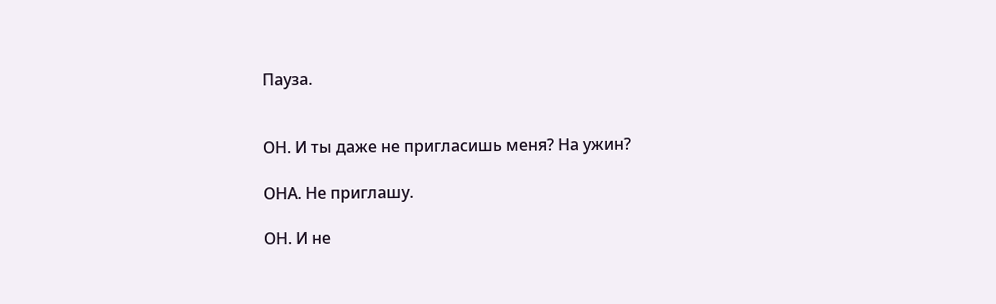Пауза.


ОН. И ты даже не пригласишь меня? На ужин?

ОНА. Не приглашу.

ОН. И не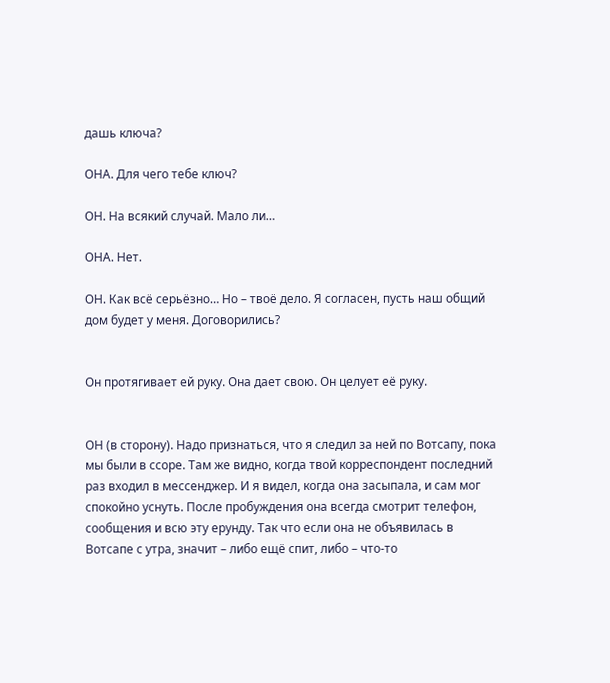дашь ключа?

ОНА. Для чего тебе ключ?

ОН. На всякий случай. Мало ли…

ОНА. Нет.

ОН. Как всё серьёзно… Но – твоё дело. Я согласен, пусть наш общий дом будет у меня. Договорились?


Он протягивает ей руку. Она дает свою. Он целует её руку.


ОН (в сторону). Надо признаться, что я следил за ней по Вотсапу, пока мы были в ссоре. Там же видно, когда твой корреспондент последний раз входил в мессенджер. И я видел, когда она засыпала, и сам мог спокойно уснуть. После пробуждения она всегда смотрит телефон, сообщения и всю эту ерунду. Так что если она не объявилась в Вотсапе с утра, значит – либо ещё спит, либо – что-то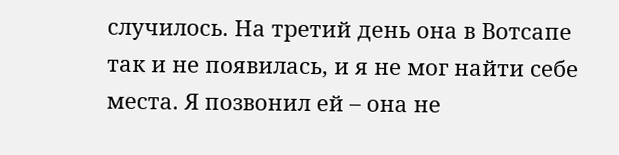случилось. На третий день она в Вотсапе так и не появилась, и я не мог найти себе места. Я позвонил ей – она не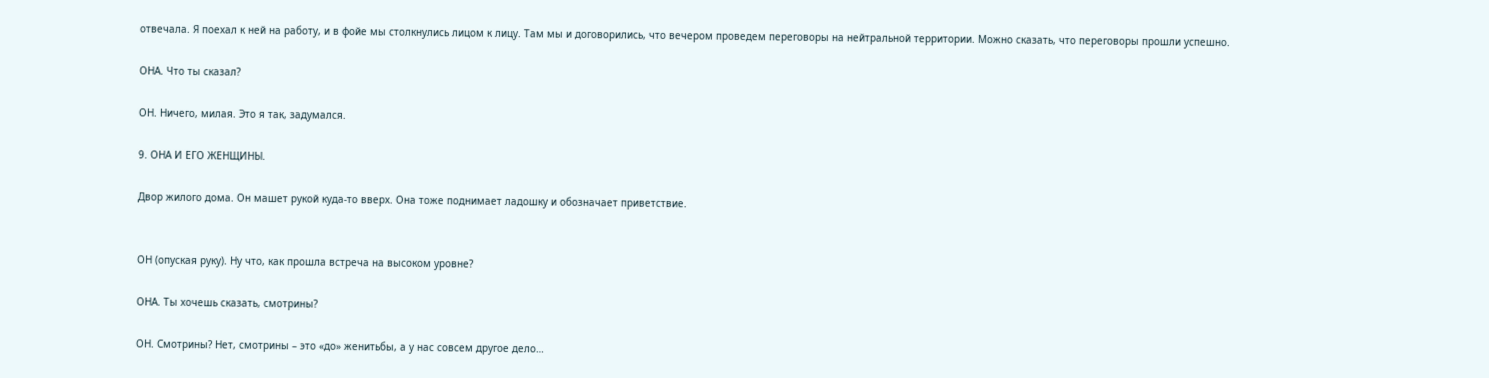отвечала. Я поехал к ней на работу, и в фойе мы столкнулись лицом к лицу. Там мы и договорились, что вечером проведем переговоры на нейтральной территории. Можно сказать, что переговоры прошли успешно.

ОНА. Что ты сказал?

ОН. Ничего, милая. Это я так, задумался.

9. ОНА И ЕГО ЖЕНЩИНЫ.

Двор жилого дома. Он машет рукой куда-то вверх. Она тоже поднимает ладошку и обозначает приветствие.


ОН (опуская руку). Ну что, как прошла встреча на высоком уровне?

ОНА. Ты хочешь сказать, смотрины?

ОН. Смотрины? Нет, смотрины – это «до» женитьбы, а у нас совсем другое дело…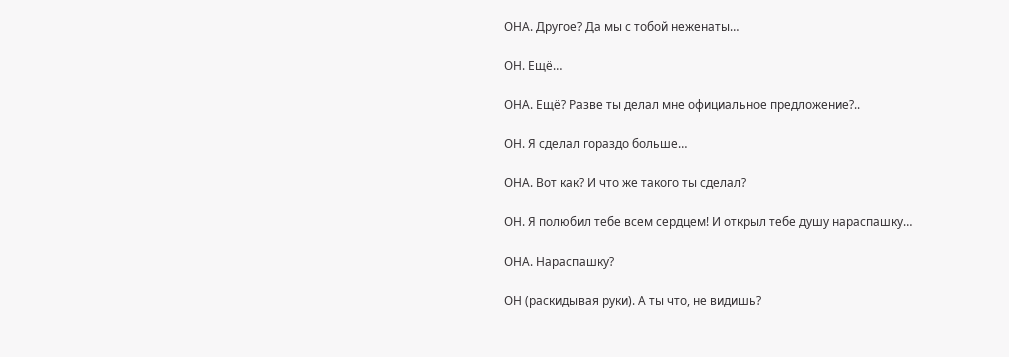ОНА. Другое? Да мы с тобой неженаты…

ОН. Ещё…

ОНА. Ещё? Разве ты делал мне официальное предложение?..

ОН. Я сделал гораздо больше…

ОНА. Вот как? И что же такого ты сделал?

ОН. Я полюбил тебе всем сердцем! И открыл тебе душу нараспашку…

ОНА. Нараспашку?

ОН (раскидывая руки). А ты что, не видишь?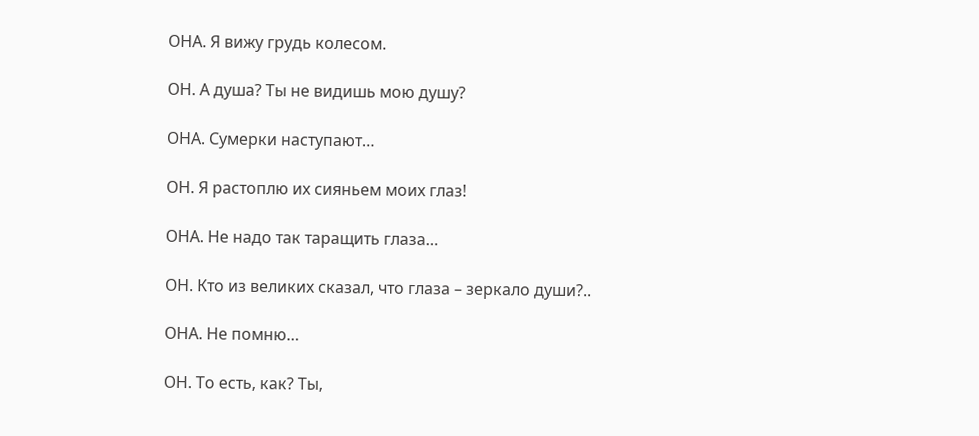ОНА. Я вижу грудь колесом.

ОН. А душа? Ты не видишь мою душу?

ОНА. Сумерки наступают…

ОН. Я растоплю их сияньем моих глаз!

ОНА. Не надо так таращить глаза…

ОН. Кто из великих сказал, что глаза – зеркало души?..

ОНА. Не помню…

ОН. То есть, как? Ты,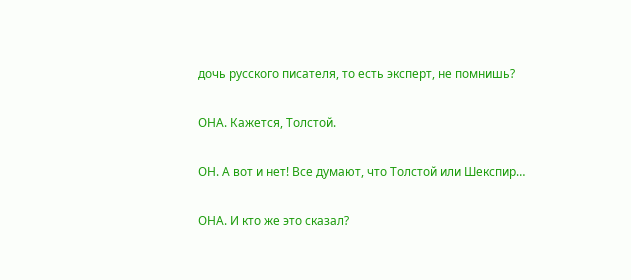дочь русского писателя, то есть эксперт, не помнишь?

ОНА. Кажется, Толстой.

ОН. А вот и нет! Все думают, что Толстой или Шекспир…

ОНА. И кто же это сказал?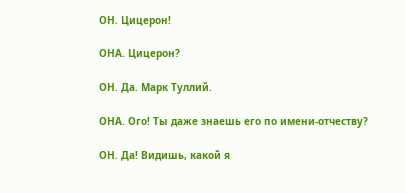ОН. Цицерон!

ОНА. Цицерон?

ОН. Да. Марк Туллий.

ОНА. Ого! Ты даже знаешь его по имени-отчеству?

ОН. Да! Видишь, какой я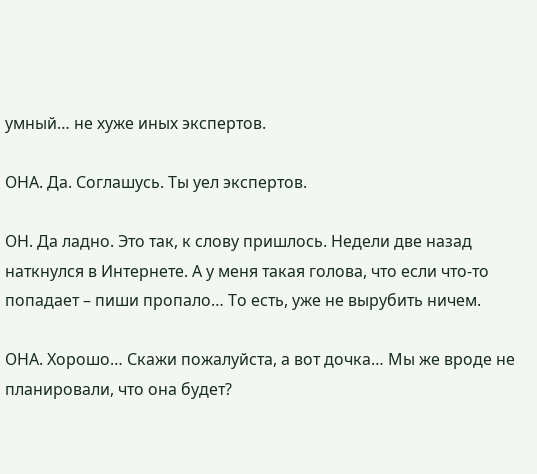умный… не хуже иных экспертов.

ОНА. Да. Соглашусь. Ты уел экспертов.

ОН. Да ладно. Это так, к слову пришлось. Недели две назад наткнулся в Интернете. А у меня такая голова, что если что-то попадает – пиши пропало… То есть, уже не вырубить ничем.

ОНА. Хорошо… Скажи пожалуйста, а вот дочка… Мы же вроде не планировали, что она будет?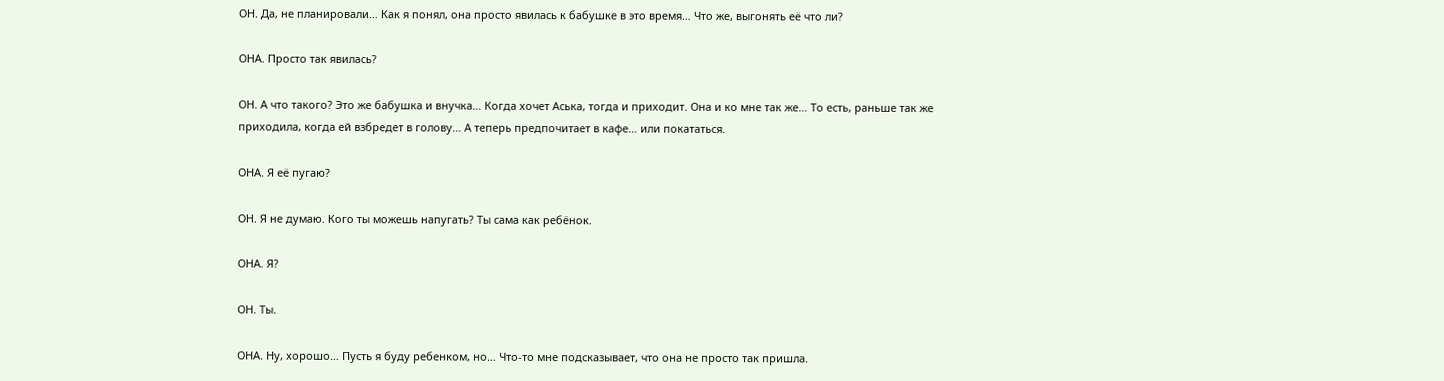ОН. Да, не планировали… Как я понял, она просто явилась к бабушке в это время… Что же, выгонять её что ли?

ОНА. Просто так явилась?

ОН. А что такого? Это же бабушка и внучка… Когда хочет Аська, тогда и приходит. Она и ко мне так же… То есть, раньше так же приходила, когда ей взбредет в голову… А теперь предпочитает в кафе… или покататься.

ОНА. Я её пугаю?

ОН. Я не думаю. Кого ты можешь напугать? Ты сама как ребёнок.

ОНА. Я?

ОН. Ты.

ОНА. Ну, хорошо… Пусть я буду ребенком, но… Что-то мне подсказывает, что она не просто так пришла.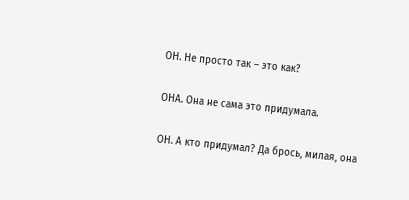ОН. Не просто так – это как?

ОНА. Она не сама это придумала.

ОН. А кто придумал? Да брось, милая, она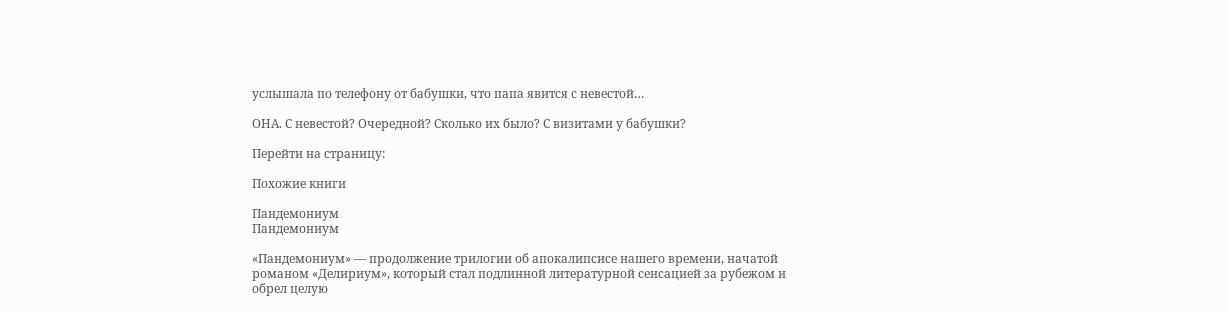услышала по телефону от бабушки, что папа явится с невестой…

ОНА. С невестой? Очередной? Сколько их было? С визитами у бабушки?

Перейти на страницу:

Похожие книги

Пандемониум
Пандемониум

«Пандемониум» — продолжение трилогии об апокалипсисе нашего времени, начатой романом «Делириум», который стал подлинной литературной сенсацией за рубежом и обрел целую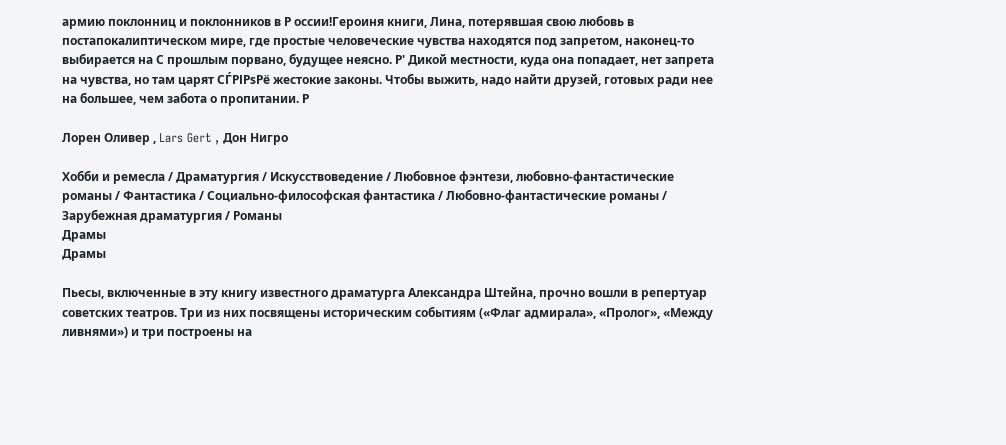армию поклонниц и поклонников в Р оссии!Героиня книги, Лина, потерявшая свою любовь в постапокалиптическом мире, где простые человеческие чувства находятся под запретом, наконец-то выбирается на С прошлым порвано, будущее неясно. Р' Дикой местности, куда она попадает, нет запрета на чувства, но там царят СЃРІРѕРё жестокие законы. Чтобы выжить, надо найти друзей, готовых ради нее на большее, чем забота о пропитании. Р

Лорен Оливер , Lars Gert , Дон Нигро

Хобби и ремесла / Драматургия / Искусствоведение / Любовное фэнтези, любовно-фантастические романы / Фантастика / Социально-философская фантастика / Любовно-фантастические романы / Зарубежная драматургия / Романы
Драмы
Драмы

Пьесы, включенные в эту книгу известного драматурга Александра Штейна, прочно вошли в репертуар советских театров. Три из них посвящены историческим событиям («Флаг адмирала», «Пролог», «Между ливнями») и три построены на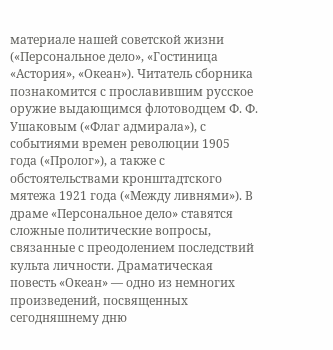материале нашей советской жизни («Персональное дело», «Гостиница «Астория», «Океан»). Читатель сборника познакомится с прославившим русское оружие выдающимся флотоводцем Ф. Ф. Ушаковым («Флаг адмирала»), с событиями времен революции 1905 года («Пролог»), а также с обстоятельствами кронштадтского мятежа 1921 года («Между ливнями»). В драме «Персональное дело» ставятся сложные политические вопросы, связанные с преодолением последствий культа личности. Драматическая повесть «Океан» — одно из немногих произведений, посвященных сегодняшнему дню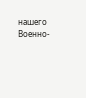нашего Военно-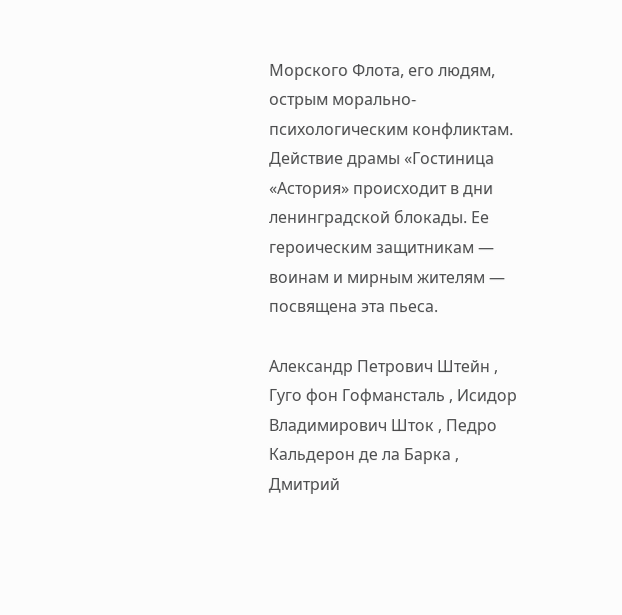Морского Флота, его людям, острым морально-психологическим конфликтам. Действие драмы «Гостиница «Астория» происходит в дни ленинградской блокады. Ее героическим защитникам — воинам и мирным жителям — посвящена эта пьеса.

Александр Петрович Штейн , Гуго фон Гофмансталь , Исидор Владимирович Шток , Педро Кальдерон де ла Барка , Дмитрий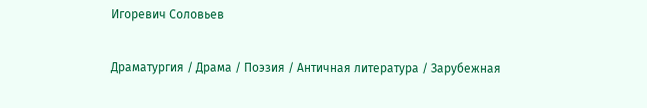Игоревич Соловьев

Драматургия / Драма / Поэзия / Античная литература / Зарубежная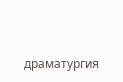драматургия